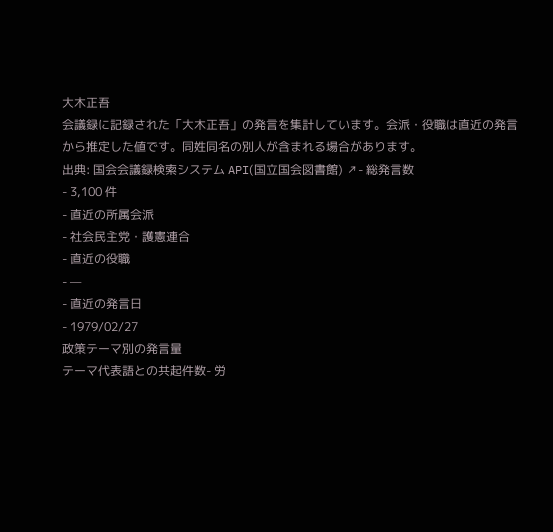大木正吾
会議録に記録された「大木正吾」の発言を集計しています。会派・役職は直近の発言から推定した値です。同姓同名の別人が含まれる場合があります。
出典: 国会会議録検索システム API(国立国会図書館) ↗- 総発言数
- 3,100 件
- 直近の所属会派
- 社会民主党・護憲連合
- 直近の役職
- —
- 直近の発言日
- 1979/02/27
政策テーマ別の発言量
テーマ代表語との共起件数- 労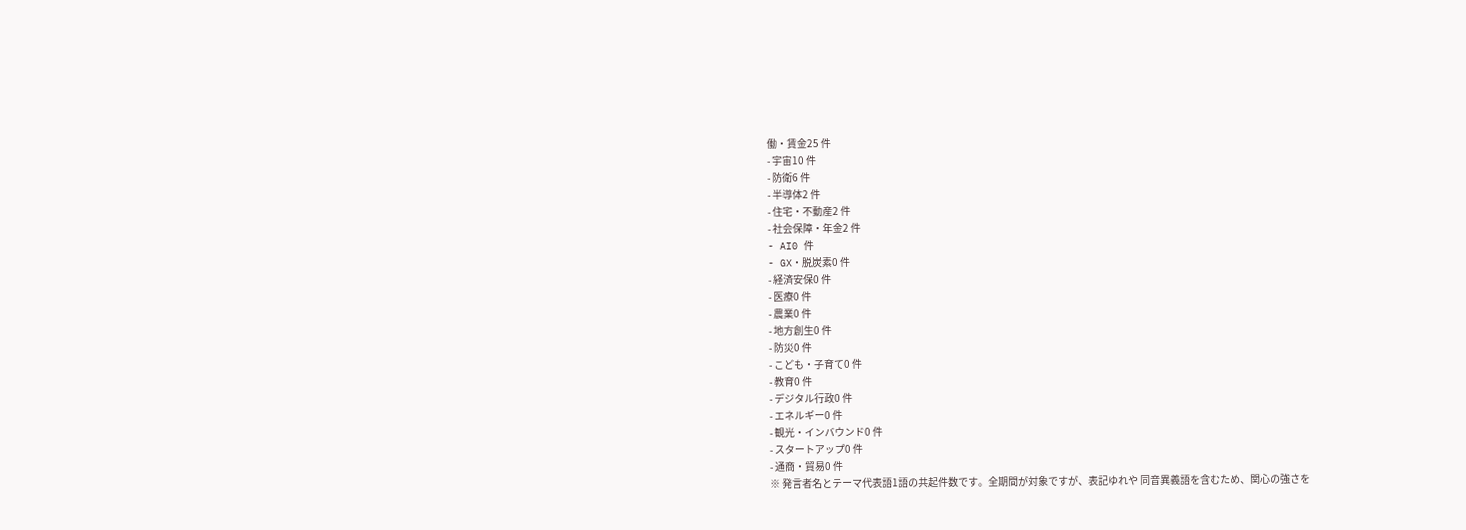働・賃金25 件
- 宇宙10 件
- 防衛6 件
- 半導体2 件
- 住宅・不動産2 件
- 社会保障・年金2 件
- AI0 件
- GX・脱炭素0 件
- 経済安保0 件
- 医療0 件
- 農業0 件
- 地方創生0 件
- 防災0 件
- こども・子育て0 件
- 教育0 件
- デジタル行政0 件
- エネルギー0 件
- 観光・インバウンド0 件
- スタートアップ0 件
- 通商・貿易0 件
※ 発言者名とテーマ代表語1語の共起件数です。全期間が対象ですが、表記ゆれや 同音異義語を含むため、関心の強さを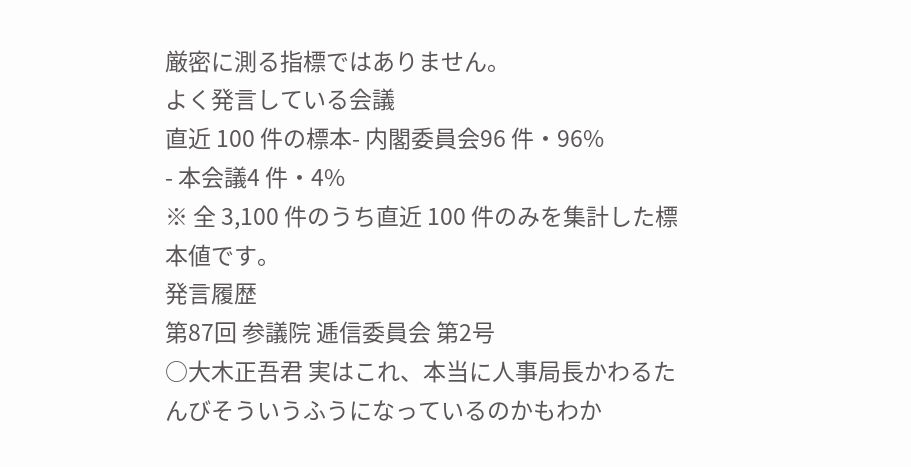厳密に測る指標ではありません。
よく発言している会議
直近 100 件の標本- 内閣委員会96 件・96%
- 本会議4 件・4%
※ 全 3,100 件のうち直近 100 件のみを集計した標本値です。
発言履歴
第87回 参議院 逓信委員会 第2号
○大木正吾君 実はこれ、本当に人事局長かわるたんびそういうふうになっているのかもわか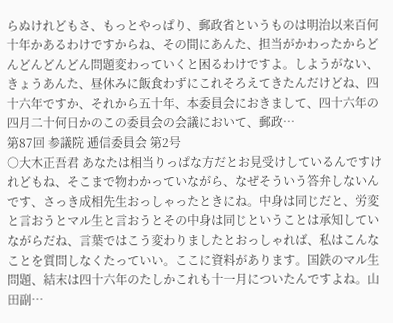らぬけれどもさ、もっとやっぱり、郵政省というものは明治以来百何十年かあるわけですからね、その間にあんた、担当がかわったからどんどんどんどん問題変わっていくと困るわけですよ。しようがない、きょうあんた、昼休みに飯食わずにこれそろえてきたんだけどね、四十六年ですか、それから五十年、本委員会におきまして、四十六年の四月二十何日かのこの委員会の会議において、郵政…
第87回 参議院 逓信委員会 第2号
○大木正吾君 あなたは相当りっぱな方だとお見受けしているんですけれどもね、そこまで物わかっていながら、なぜそういう答弁しないんです、さっき成相先生おっしゃったときにね。中身は同じだと、労変と言おうとマル生と言おうとその中身は同じということは承知していながらだね、言葉ではこう変わりましたとおっしゃれば、私はこんなことを質問しなくたっていい。ここに資料があります。国鉄のマル生問題、結末は四十六年のたしかこれも十一月についたんですよね。山田副…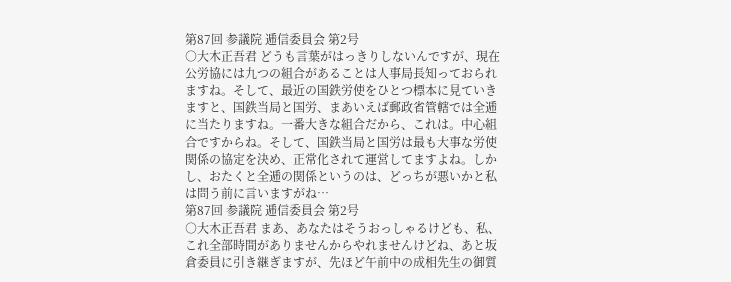第87回 参議院 逓信委員会 第2号
○大木正吾君 どうも言葉がはっきりしないんですが、現在公労協には九つの組合があることは人事局長知っておられますね。そして、最近の国鉄労使をひとつ標本に見ていきますと、国鉄当局と国労、まあいえば郵政省管轄では全逓に当たりますね。一番大きな組合だから、これは。中心組合ですからね。そして、国鉄当局と国労は最も大事な労使関係の協定を決め、正常化されて運営してますよね。しかし、おたくと全逓の関係というのは、どっちが悪いかと私は問う前に言いますがね…
第87回 参議院 逓信委員会 第2号
○大木正吾君 まあ、あなたはそうおっしゃるけども、私、これ全部時間がありませんからやれませんけどね、あと坂倉委員に引き継ぎますが、先ほど午前中の成相先生の御質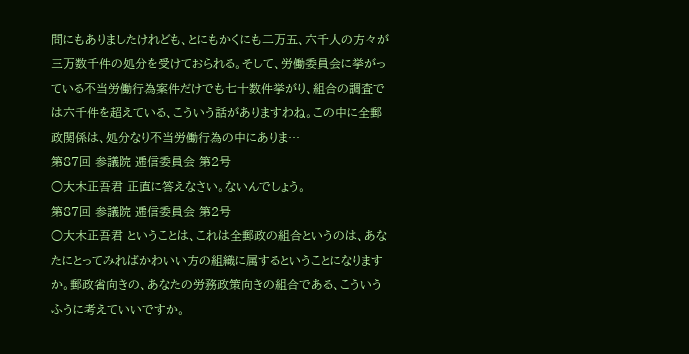問にもありましたけれども、とにもかくにも二万五、六千人の方々が三万数千件の処分を受けておられる。そして、労働委員会に挙がっている不当労働行為案件だけでも七十数件挙がり、組合の調査では六千件を超えている、こういう話がありますわね。この中に全郵政関係は、処分なり不当労働行為の中にありま…
第87回 参議院 逓信委員会 第2号
○大木正吾君 正直に答えなさい。ないんでしょう。
第87回 参議院 逓信委員会 第2号
○大木正吾君 ということは、これは全郵政の組合というのは、あなたにとってみればかわいい方の組織に属するということになりますか。郵政省向きの、あなたの労務政策向きの組合である、こういうふうに考えていいですか。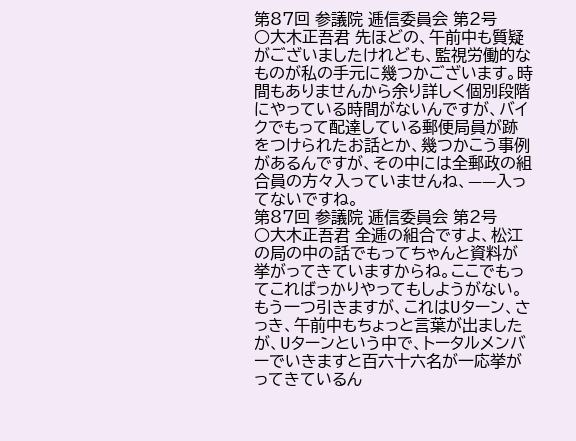第87回 参議院 逓信委員会 第2号
○大木正吾君 先ほどの、午前中も質疑がございましたけれども、監視労働的なものが私の手元に幾つかございます。時間もありませんから余り詳しく個別段階にやっている時間がないんですが、バイクでもって配達している郵便局員が跡をつけられたお話とか、幾つかこう事例があるんですが、その中には全郵政の組合員の方々入っていませんね、——入ってないですね。
第87回 参議院 逓信委員会 第2号
○大木正吾君 全逓の組合ですよ、松江の局の中の話でもってちゃんと資料が挙がってきていますからね。ここでもってこればっかりやってもしようがない。 もう一つ引きますが、これはUターン、さっき、午前中もちょっと言葉が出ましたが、Uターンという中で、トータルメンバーでいきますと百六十六名が一応挙がってきているん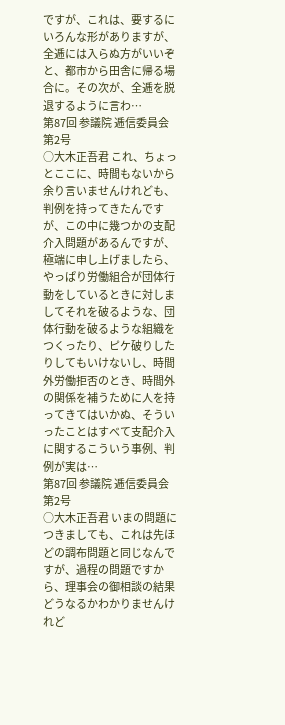ですが、これは、要するにいろんな形がありますが、全逓には入らぬ方がいいぞと、都市から田舎に帰る場合に。その次が、全逓を脱退するように言わ…
第87回 参議院 逓信委員会 第2号
○大木正吾君 これ、ちょっとここに、時間もないから余り言いませんけれども、判例を持ってきたんですが、この中に幾つかの支配介入問題があるんですが、極端に申し上げましたら、やっぱり労働組合が団体行動をしているときに対しましてそれを破るような、団体行動を破るような組織をつくったり、ピケ破りしたりしてもいけないし、時間外労働拒否のとき、時間外の関係を補うために人を持ってきてはいかぬ、そういったことはすべて支配介入に関するこういう事例、判例が実は…
第87回 参議院 逓信委員会 第2号
○大木正吾君 いまの問題につきましても、これは先ほどの調布問題と同じなんですが、過程の問題ですから、理事会の御相談の結果どうなるかわかりませんけれど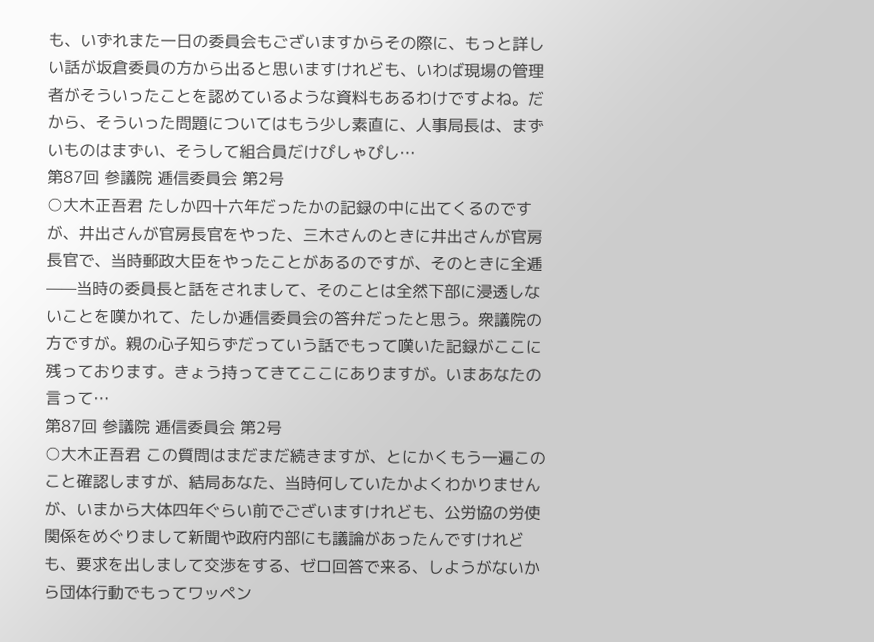も、いずれまた一日の委員会もございますからその際に、もっと詳しい話が坂倉委員の方から出ると思いますけれども、いわば現場の管理者がそういったことを認めているような資料もあるわけですよね。だから、そういった問題についてはもう少し素直に、人事局長は、まずいものはまずい、そうして組合員だけぴしゃぴし…
第87回 参議院 逓信委員会 第2号
○大木正吾君 たしか四十六年だったかの記録の中に出てくるのですが、井出さんが官房長官をやった、三木さんのときに井出さんが官房長官で、当時郵政大臣をやったことがあるのですが、そのときに全逓——当時の委員長と話をされまして、そのことは全然下部に浸透しないことを嘆かれて、たしか逓信委員会の答弁だったと思う。衆議院の方ですが。親の心子知らずだっていう話でもって嘆いた記録がここに残っております。きょう持ってきてここにありますが。いまあなたの言って…
第87回 参議院 逓信委員会 第2号
○大木正吾君 この質問はまだまだ続きますが、とにかくもう一遍このこと確認しますが、結局あなた、当時何していたかよくわかりませんが、いまから大体四年ぐらい前でございますけれども、公労協の労使関係をめぐりまして新聞や政府内部にも議論があったんですけれども、要求を出しまして交渉をする、ゼロ回答で来る、しようがないから団体行動でもってワッペン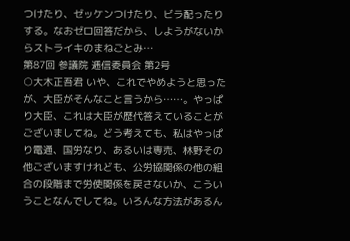つけたり、ゼッケンつけたり、ビラ配ったりする。なおゼロ回答だから、しようがないからストライキのまねごとみ…
第87回 参議院 逓信委員会 第2号
○大木正吾君 いや、これでやめようと思ったが、大臣がそんなこと言うから……。やっぱり大臣、これは大臣が歴代答えていることがございましてね。どう考えても、私はやっぱり電通、国労なり、あるいは専売、林野その他ございますけれども、公労協関係の他の組合の段階まで労使関係を戻さないか、こういうことなんでしてね。いろんな方法があるん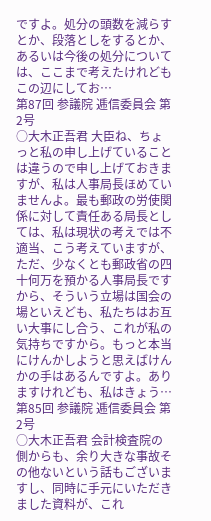ですよ。処分の頭数を減らすとか、段落としをするとか、あるいは今後の処分については、ここまで考えたけれどもこの辺にしてお…
第87回 参議院 逓信委員会 第2号
○大木正吾君 大臣ね、ちょっと私の申し上げていることは違うので申し上げておきますが、私は人事局長ほめていませんよ。最も郵政の労使関係に対して責任ある局長としては、私は現状の考えでは不適当、こう考えていますが、ただ、少なくとも郵政省の四十何万を預かる人事局長ですから、そういう立場は国会の場といえども、私たちはお互い大事にし合う、これが私の気持ちですから。もっと本当にけんかしようと思えばけんかの手はあるんですよ。ありますけれども、私はきょう…
第85回 参議院 逓信委員会 第2号
○大木正吾君 会計検査院の側からも、余り大きな事故その他ないという話もございますし、同時に手元にいただきました資料が、これ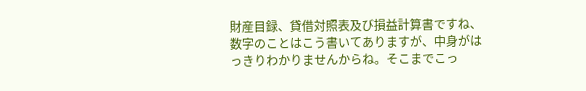財産目録、貸借対照表及び損益計算書ですね、数字のことはこう書いてありますが、中身がはっきりわかりませんからね。そこまでこっ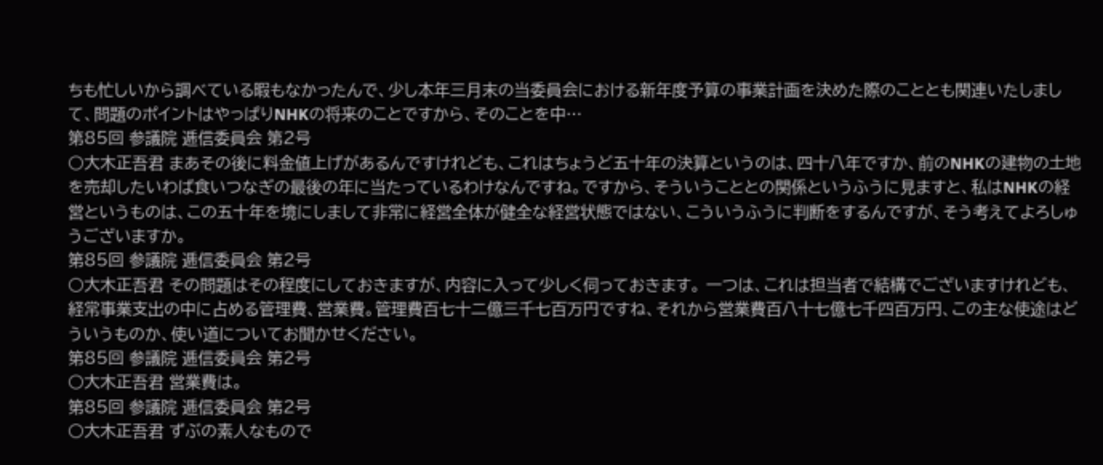ちも忙しいから調べている暇もなかったんで、少し本年三月末の当委員会における新年度予算の事業計画を決めた際のこととも関連いたしまして、問題のポイントはやっぱりNHKの将来のことですから、そのことを中…
第85回 参議院 逓信委員会 第2号
○大木正吾君 まあその後に料金値上げがあるんですけれども、これはちょうど五十年の決算というのは、四十八年ですか、前のNHKの建物の土地を売却したいわば食いつなぎの最後の年に当たっているわけなんですね。ですから、そういうこととの関係というふうに見ますと、私はNHKの経営というものは、この五十年を境にしまして非常に経営全体が健全な経営状態ではない、こういうふうに判断をするんですが、そう考えてよろしゅうございますか。
第85回 参議院 逓信委員会 第2号
○大木正吾君 その問題はその程度にしておきますが、内容に入って少しく伺っておきます。 一つは、これは担当者で結構でございますけれども、経常事業支出の中に占める管理費、営業費。管理費百七十二億三千七百万円ですね、それから営業費百八十七億七千四百万円、この主な使途はどういうものか、使い道についてお聞かせください。
第85回 参議院 逓信委員会 第2号
○大木正吾君 営業費は。
第85回 参議院 逓信委員会 第2号
○大木正吾君 ずぶの素人なもので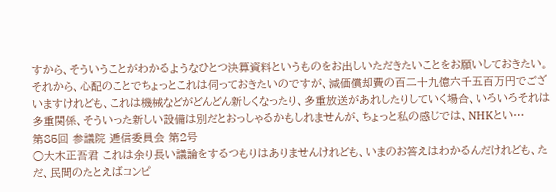すから、そういうことがわかるようなひとつ決算資料というものをお出しいただきたいことをお願いしておきたい。 それから、心配のことでちょっとこれは伺っておきたいのですが、減価償却費の百二十九億六千五百万円でございますけれども、これは機械などがどんどん新しくなったり、多重放送があれしたりしていく場合、いろいろそれは多重関係、そういった新しい設備は別だとおっしゃるかもしれませんが、ちょっと私の感じでは、NHKとい…
第85回 参議院 逓信委員会 第2号
○大木正吾君 これは余り長い議論をするつもりはありませんけれども、いまのお答えはわかるんだけれども、ただ、民間のたとえばコンピ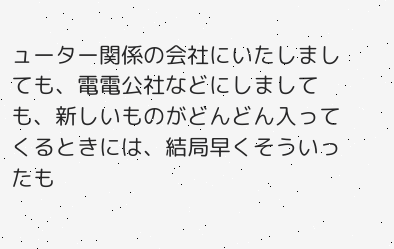ューター関係の会社にいたしましても、電電公社などにしましても、新しいものがどんどん入ってくるときには、結局早くそういったも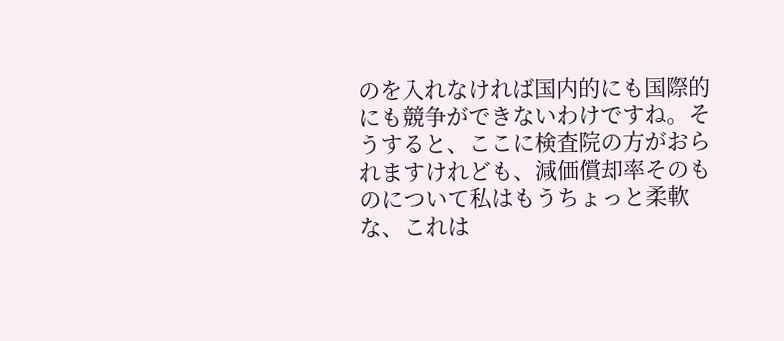のを入れなければ国内的にも国際的にも競争ができないわけですね。そうすると、ここに検査院の方がおられますけれども、減価償却率そのものについて私はもうちょっと柔軟な、これは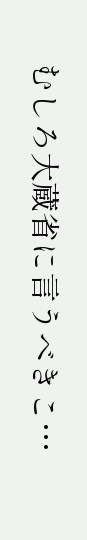むしろ大蔵省に言うべきこ…